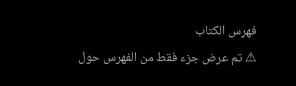فهرس الكتاب
⚠ تم عرض جزء فقط من الفهرس حول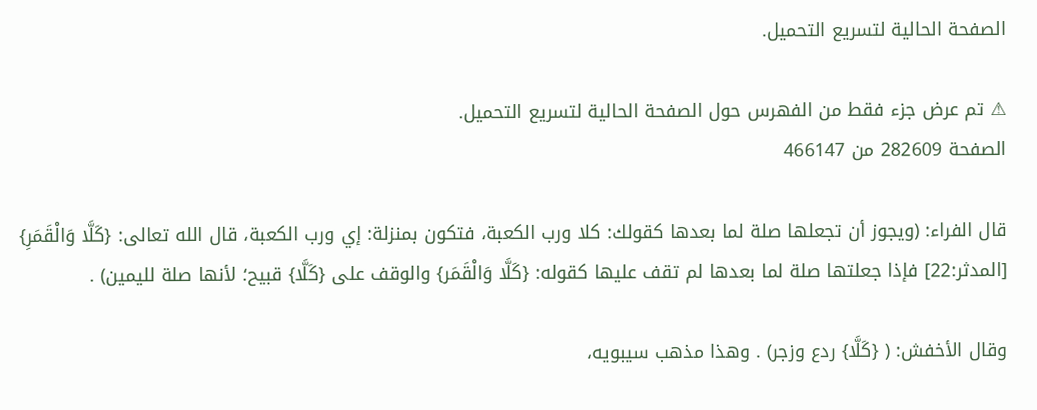الصفحة الحالية لتسريع التحميل.

⚠ تم عرض جزء فقط من الفهرس حول الصفحة الحالية لتسريع التحميل.
الصفحة 282609 من 466147

قال الفراء: (ويجوز أن تجعلها صلة لما بعدها كقولك: كلا ورب الكعبة، فتكون بمنزلة: إي ورب الكعبة، قال الله تعالى: {كَلَّا وَالْقَمَرِ} [المدثر:22] فإذا جعلتها صلة لما بعدها لم تقف عليها كقوله: {كَلَّا وَالْقَمَر} والوقف على {كَلَّا} قبيح؛ لأنها صلة لليمين) .

وقال الأخفش: ( {كَلَّا} ردع وزجر) . وهذا مذهب سيبويه،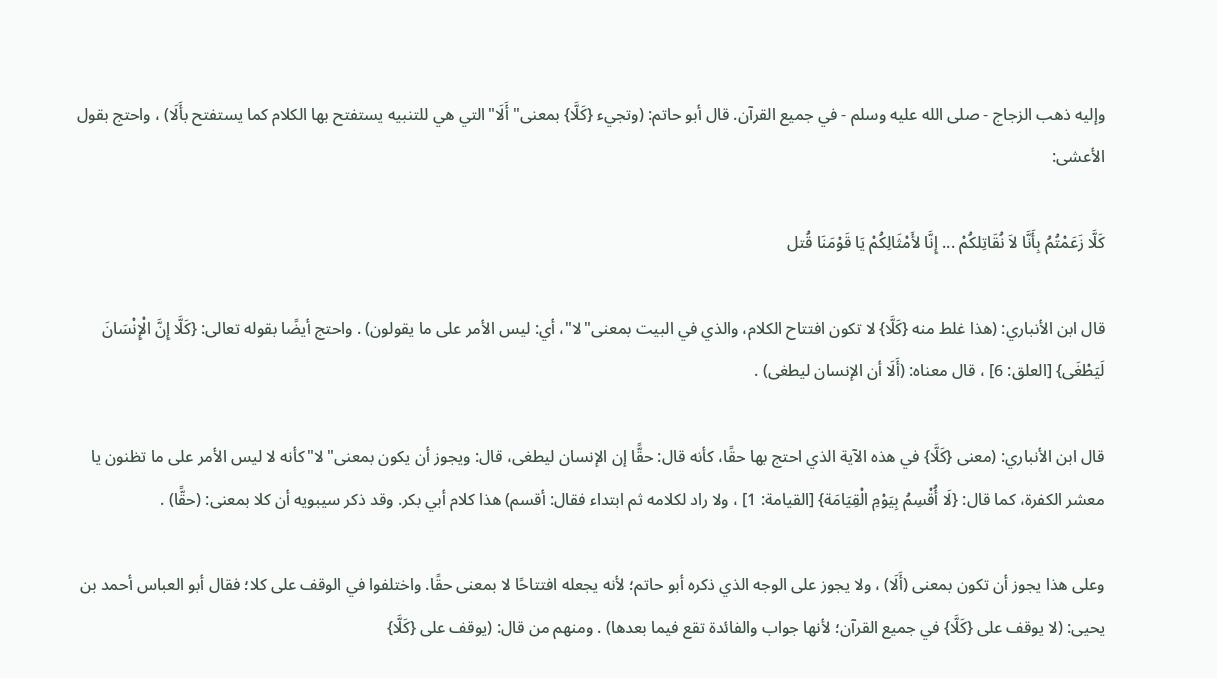وإليه ذهب الزجاج - صلى الله عليه وسلم - في جميع القرآن. قال أبو حاتم: (وتجيء {كَلَّا} بمعنى"أَلَا"التي هي للتنبيه يستفتح بها الكلام كما يستفتح بأَلَا) ، واحتج بقول الأعشى:

كَلَّا زَعَمْتُمُ بِأَنَّا لاَ نُقَاتِلكُمْ ... إِنَّا لأَمْثَالِكُمْ يَا قَوْمَنَا قُتل

قال ابن الأنباري: (هذا غلط منه {كَلَّا} لا تكون افتتاح الكلام، والذي في البيت بمعنى"لا"، أي: ليس الأمر على ما يقولون) . واحتج أيضًا بقوله تعالى: {كَلَّا إِنَّ الْإِنْسَانَ لَيَطْغَى} [العلق: 6] ، قال معناه: (أَلَا أن الإنسان ليطغى) .

قال ابن الأنباري: (معنى {كَلَّا} في هذه الآية الذي احتج بها حقًا، كأنه قال: حقًّا إن الإنسان ليطغى، قال: ويجوز أن يكون بمعنى"لا"كأنه لا ليس الأمر على ما تظنون يا معشر الكفرة، كما قال: {لَا أُقْسِمُ بِيَوْمِ الْقِيَامَة} [القيامة: 1] ، ولا راد لكلامه ثم ابتداء فقال: أقسم) هذا كلام أبي بكر. وقد ذكر سيبويه أن كلا بمعنى: (حقًّا) .

وعلى هذا يجوز أن تكون بمعنى (أَلَا) ، ولا يجوز على الوجه الذي ذكره أبو حاتم؛ لأنه يجعله افتتاحًا لا بمعنى حقًا. واختلفوا في الوقف على كلا؛ فقال أبو العباس أحمد بن يحيى: (لا يوقف على {كَلَّا} في جميع القرآن؛ لأنها جواب والفائدة تقع فيما بعدها) . ومنهم من قال: (يوقف على {كَلَّا}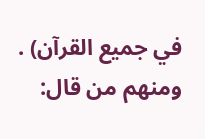في جميع القرآن) . ومنهم من قال: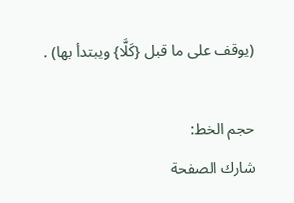(يوقف على ما قبل {كَلَّا} ويبتدأ بها) .

حجم الخط:
شارك الصفحة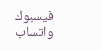فيسبوك واتساب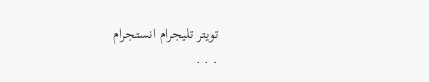تويتر تليجرام انستجرام
. . .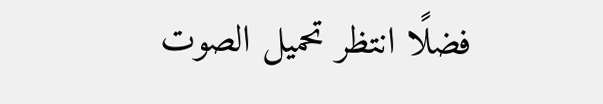فضلًا انتظر تحميل الصوت